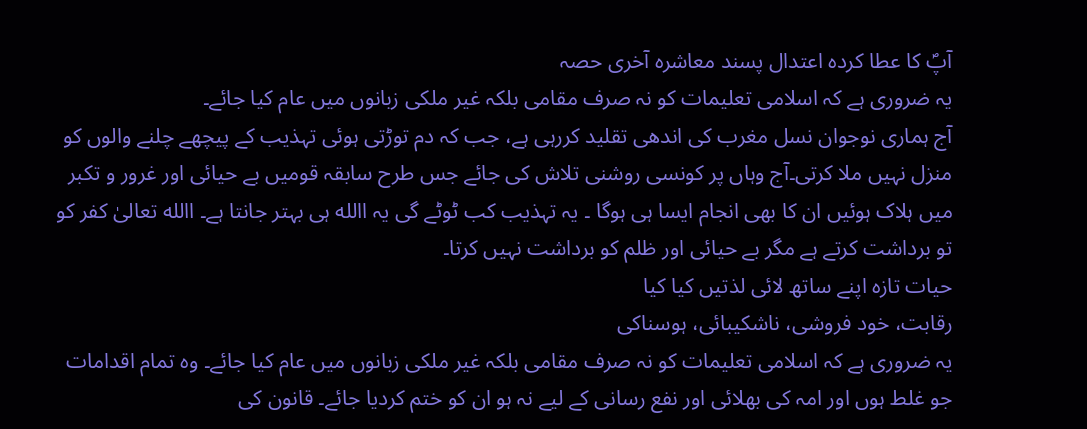آپؐ کا عطا کردہ اعتدال پسند معاشرہ آخری حصہ
یہ ضروری ہے کہ اسلامی تعلیمات کو نہ صرف مقامی بلکہ غیر ملکی زبانوں میں عام کیا جائے۔
آج ہماری نوجوان نسل مغرب کی اندھی تقلید کررہی ہے، جب کہ دم توڑتی ہوئی تہذیب کے پیچھے چلنے والوں کو منزل نہیں ملا کرتی۔آج وہاں پر کونسی روشنی تلاش کی جائے جس طرح سابقہ قومیں بے حیائی اور غرور و تکبر میں ہلاک ہوئیں ان کا بھی انجام ایسا ہی ہوگا ۔ یہ تہذیب کب ٹوٹے گی یہ االله ہی بہتر جانتا ہے۔ االله تعالیٰ کفر کو تو برداشت کرتے ہے مگر بے حیائی اور ظلم کو برداشت نہیں کرتا۔
حیات تازہ اپنے ساتھ لائی لذتیں کیا کیا
رقابت، خود فروشی، ناشکیبائی، ہوسناکی
یہ ضروری ہے کہ اسلامی تعلیمات کو نہ صرف مقامی بلکہ غیر ملکی زبانوں میں عام کیا جائے۔ وہ تمام اقدامات جو غلط ہوں اور امہ کی بھلائی اور نفع رسانی کے لیے نہ ہو ان کو ختم کردیا جائے۔ قانون کی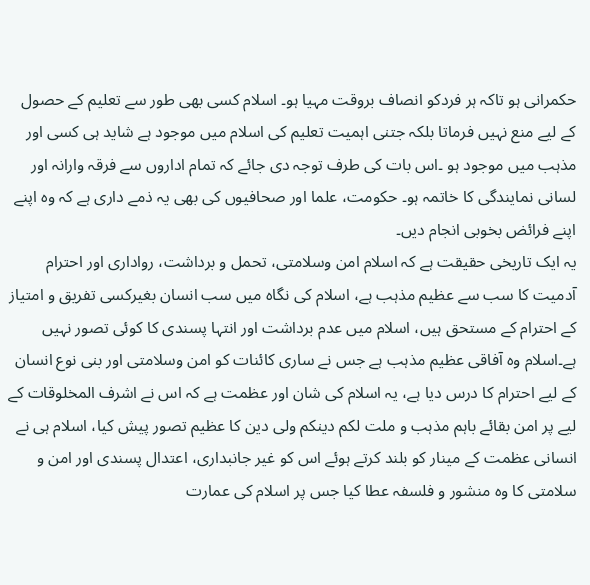حکمرانی ہو تاکہ ہر فردکو انصاف بروقت مہیا ہو۔ اسلام کسی بھی طور سے تعلیم کے حصول کے لیے منع نہیں فرماتا بلکہ جتنی اہمیت تعلیم کی اسلام میں موجود ہے شاید ہی کسی اور مذہب میں موجود ہو ۔اس بات کی طرف توجہ دی جائے کہ تمام اداروں سے فرقہ وارانہ اور لسانی نمایندگی کا خاتمہ ہو۔ حکومت، علما اور صحافیوں کی بھی یہ ذمے داری ہے کہ وہ اپنے اپنے فرائض بخوبی انجام دیں۔
یہ ایک تاریخی حقیقت ہے کہ اسلام امن وسلامتی، تحمل و برداشت، رواداری اور احترام آدمیت کا سب سے عظیم مذہب ہے، اسلام کی نگاہ میں سب انسان بغیرکسی تفریق و امتیاز کے احترام کے مستحق ہیں، اسلام میں عدم برداشت اور انتہا پسندی کا کوئی تصور نہیں ہے۔اسلام وہ آفاقی عظیم مذہب ہے جس نے ساری کائنات کو امن وسلامتی اور بنی نوع انسان کے لیے احترام کا درس دیا ہے، یہ اسلام کی شان اور عظمت ہے کہ اس نے اشرف المخلوقات کے لیے پر امن بقائے باہم مذہب و ملت لکم دینکم ولی دین کا عظیم تصور پیش کیا، اسلام ہی نے انسانی عظمت کے مینار کو بلند کرتے ہوئے اس کو غیر جانبداری، اعتدال پسندی اور امن و سلامتی کا وہ منشور و فلسفہ عطا کیا جس پر اسلام کی عمارت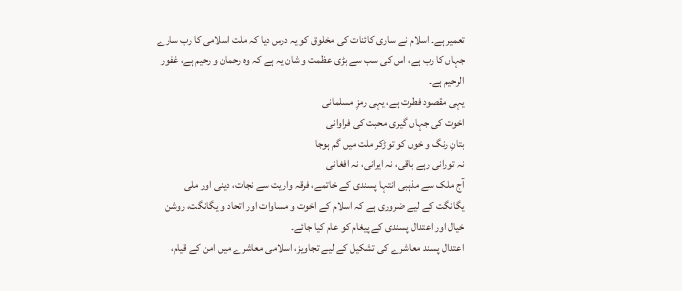تعمیر ہے۔ اسلام نے ساری کائنات کی مخلوق کو یہ درس دیا کہ ملت اسلامی کا رب سارے جہاں کا رب ہے، اس کی سب سے بڑی عظمت و شان یہ ہے کہ وہ رحمان و رحیم ہے، غفور الرحیم ہے۔
یہی مقصود فطرت ہے، یہی رمزِ مسلمانی
اخوت کی جہاں گیری محبت کی فراوانی
بتانِ رنگ و خوں کو توڑکر ملت میں گم ہوجا
نہ تورانی رہے باقی، نہ ایرانی، نہ افغانی
آج ملک سے مذہبی انتہا پسندی کے خاتمے، فرقہ واریت سے نجات، دینی اور ملی یگانگت کے لیے ضروری ہے کہ اسلام کے اخوت و مساوات اور اتحاد و یگانگت، روشن خیال اور اعتدال پسندی کے پیغام کو عام کیا جائے۔
اعتدال پسند معاشرے کی تشکیل کے لیے تجاویز، اسلامی معاشرے میں امن کے قیام،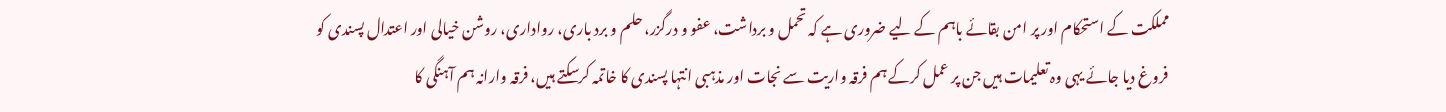مملکت کے استحکام اور پر امن بقائے باہم کے لیے ضروری ہے کہ تحمل و برداشت، عفو و درگزر، حلم و برد باری، رواداری، روشن خیالی اور اعتدال پسندی کو فروغ دیا جائے یہی وہ تعلیمات ہیں جن پر عمل کرکے ہم فرقہ واریت سے نجات اور مذہبی انتہا پسندی کا خاتمہ کرسکتے ہیں، فرقہ وارانہ ہم آہنگی کا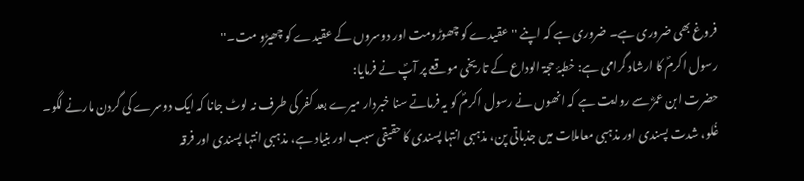فروغ بھی ضروری ہے۔ ضروری ہے کہ اپنے ''عقیدے کو چھوڑومت اور دوسروں کے عقیدے کو چھیڑو مت۔''
رسول اکرمؐ کا ارشاد گرامی ہے: خطبۂ حجۃ الوداع کے تاریخی موقعے پر آپؐ نے فرمایا:
حضرت ابن عمرؓ سے روایت ہے کہ انھوں نے رسول اکرمؐ کو یہ فرماتے سنا خبردار میرے بعد کفر کی طرف نہ لوٹ جانا کہ ایک دوسرے کی گردن مارنے لگو۔
غُلو، شدت پسندی اور مذہبی معاملات میں جذباتی پن، مذہبی انتہا پسندی کا حقیقی سبب اور بنیاد ہے، مذہبی انتہا پسندی اور فرقہ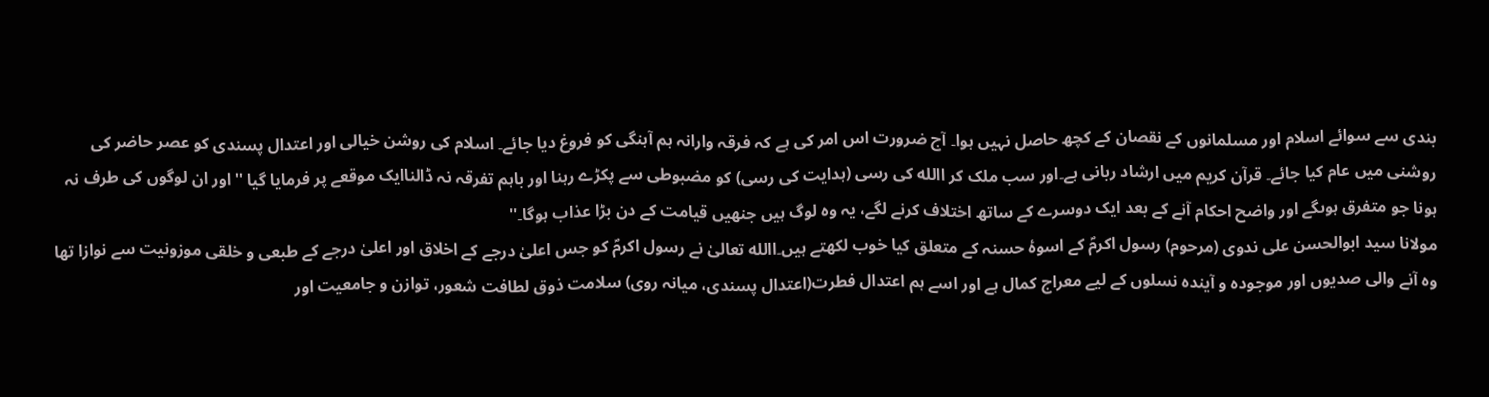بندی سے سوائے اسلام اور مسلمانوں کے نقصان کے کچھ حاصل نہیں ہوا۔ آج ضرورت اس امر کی ہے کہ فرقہ وارانہ ہم آہنگی کو فروغ دیا جائے۔ اسلام کی روشن خیالی اور اعتدال پسندی کو عصر حاضر کی روشنی میں عام کیا جائے۔ قرآن کریم میں ارشاد ربانی ہے۔اور سب ملک کر االله کی رسی (ہدایت کی رسی) کو مضبوطی سے پکڑے رہنا اور باہم تفرقہ نہ ڈالناایک موقعے پر فرمایا گیا ''اور ان لوگوں کی طرف نہ ہونا جو متفرق ہوںگے اور واضح احکام آنے کے بعد ایک دوسرے کے ساتھ اختلاف کرنے لگے، یہ وہ لوگ ہیں جنھیں قیامت کے دن بڑا عذاب ہوگا۔''
مولانا سید ابوالحسن علی ندوی (مرحوم) رسول اکرمؐ کے اسوۂ حسنہ کے متعلق کیا خوب لکھتے ہیں۔االله تعالیٰ نے رسول اکرمؐ کو جس اعلیٰ درجے کے اخلاق اور اعلیٰ درجے کے طبعی و خلقی موزونیت سے نوازا تھا وہ آنے والی صدیوں اور موجودہ و آیندہ نسلوں کے لیے معراج کمال ہے اور اسے ہم اعتدال فطرت(اعتدال پسندی، میانہ روی) سلامت ذوق لطافت شعور، توازن و جامعیت اور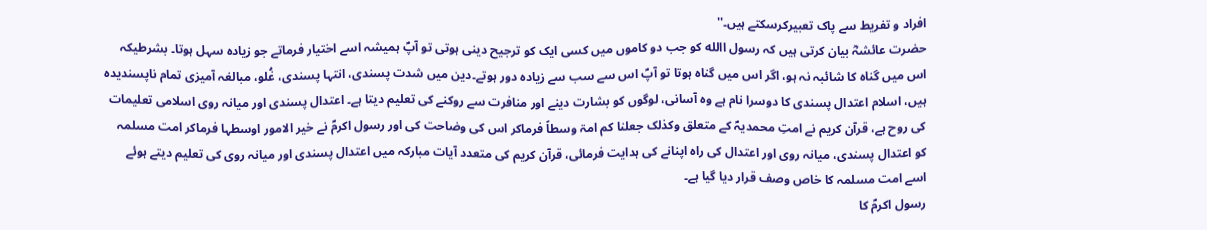افراد و تفریط سے پاک تعبیرکرسکتے ہیں۔''
حضرت عائشہؓ بیان کرتی ہیں کہ رسول االله کو جب دو کاموں میں کسی ایک کو ترجیح دینی ہوتی تو آپؐ ہمیشہ اسے اختیار فرماتے جو زیادہ سہل ہوتا۔ بشرطیکہ اس میں گناہ کا شائبہ نہ ہو، اگر اس میں گناہ ہوتا تو آپؐ اس سے سب سے زیادہ دور ہوتے۔دین میں شدت پسندی، انتہا پسندی، غُلو، مبالغہ آمیزی تمام ناپسندیدہ ہیں، اسلام اعتدال پسندی کا دوسرا نام ہے وہ آسانی، لوگوں کو بشارت دینے اور منافرت سے روکنے کی تعلیم دیتا ہے۔ اعتدال پسندی اور میانہ روی اسلامی تعلیمات کی روح ہے، قرآن کریم نے امتِ محمدیہؐ کے متعلق وکذلک جعلنا کم امۃ وسطاً فرماکر اس کی وضاحت کی اور رسول اکرمؐ نے خیر الامور اوسطہا فرماکر امت مسلمہ کو اعتدال پسندی، میانہ روی اور اعتدال کی راہ اپنانے کی ہدایت فرمائی، قرآن کریم کی متعدد آیات مبارکہ میں اعتدال پسندی اور میانہ روی کی تعلیم دیتے ہوئے اسے امت مسلمہ کا خاص وصف قرار دیا گیا ہے۔
رسول اکرمؐ کا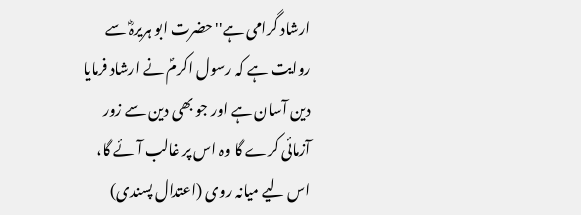ارشاد گرامی ہے''حضرت ابو ہریرہؓ سے روایت ہے کہ رسول اکرمؐ نے ارشاد فرمایا دین آسان ہے اور جو بھی دین سے زور آزمائی کرے گا وہ اس پر غالب آئے گا، اس لیے میانہ روی (اعتدال پسندی)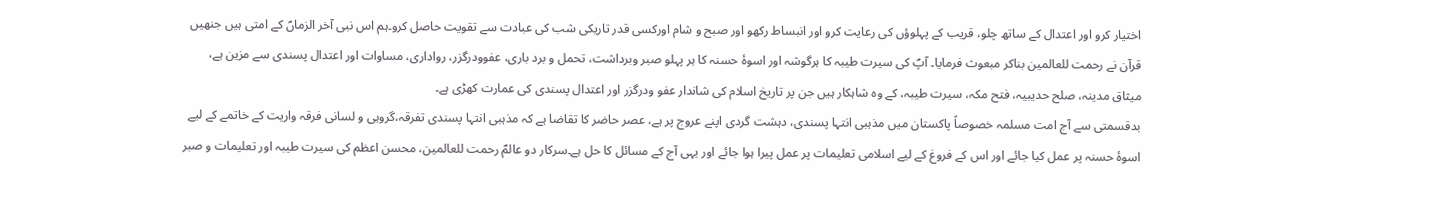اختیار کرو اور اعتدال کے ساتھ چلو، قریب کے پہلوؤں کی رعایت کرو اور انبساط رکھو اور صبح و شام اورکسی قدر تاریکی شب کی عبادت سے تقویت حاصل کرو۔ہم اس نبی آخر الزماںؐ کے امتی ہیں جنھیں قرآن نے رحمت للعالمین بناکر مبعوث فرمایا۔ آپؐ کی سیرت طیبہ کا ہرگوشہ اور اسوۂ حسنہ کا ہر پہلو صبر وبرداشت، تحمل و برد باری، عفوودرگزر، رواداری، مساوات اور اعتدال پسندی سے مزین ہے، میثاق مدینہ، صلح حدیبیہ، فتح مکہ، سیرت طیبہ، کے وہ شاہکار ہیں جن پر تاریخ اسلام کی شاندار عفو ودرگزر اور اعتدال پسندی کی عمارت کھڑی ہے۔
بدقسمتی سے آج امت مسلمہ خصوصاً پاکستان میں مذہبی انتہا پسندی، دہشت گردی اپنے عروج پر ہے، عصر حاضر کا تقاضا ہے کہ مذہبی انتہا پسندی تفرقہ،گروہی و لسانی فرقہ واریت کے خاتمے کے لیے اسوۂ حسنہ پر عمل کیا جائے اور اس کے فروغ کے لیے اسلامی تعلیمات پر عمل پیرا ہوا جائے اور یہی آج کے مسائل کا حل ہے۔سرکار دو عالمؐ رحمت للعالمین، محسن اعظم کی سیرت طیبہ اور تعلیمات و صبر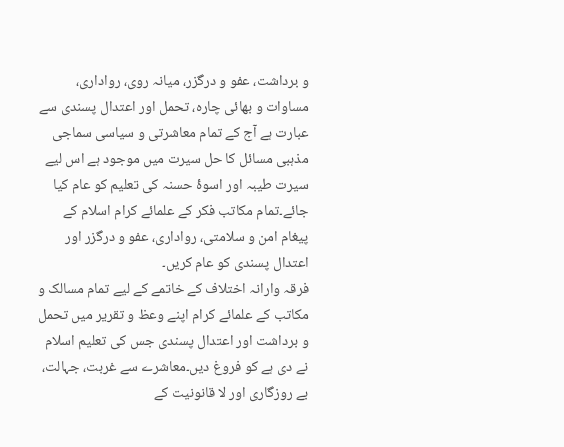و برداشت، عفو و درگزر، میانہ روی، رواداری، مساوات و بھائی چارہ، تحمل اور اعتدال پسندی سے عبارت ہے آج کے تمام معاشرتی و سیاسی سماجی مذہبی مسائل کا حل سیرت میں موجود ہے اس لیے سیرت طیبہ اور اسوۂ حسنہ کی تعلیم کو عام کیا جائے۔تمام مکاتب فکر کے علمائے کرام اسلام کے پیغام امن و سلامتی، رواداری، عفو و درگزر اور اعتدال پسندی کو عام کریں۔
فرقہ وارانہ اختلاف کے خاتمے کے لیے تمام مسالک و مکاتب کے علمائے کرام اپنے وعظ و تقریر میں تحمل و برداشت اور اعتدال پسندی جس کی تعلیم اسلام نے دی ہے کو فروغ دیں۔معاشرے سے غربت، جہالت، بے روزگاری اور لا قانونیت کے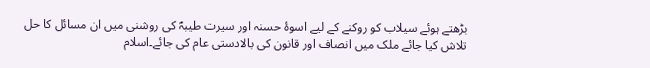بڑھتے ہوئے سیلاب کو روکنے کے لیے اسوۂ حسنہ اور سیرت طیبہؐ کی روشنی میں ان مسائل کا حل تلاش کیا جائے ملک میں انصاف اور قانون کی بالادستی عام کی جائے۔اسلام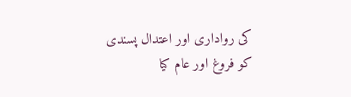کی رواداری اور اعتدال پسندی کو فروغ اور عام کیا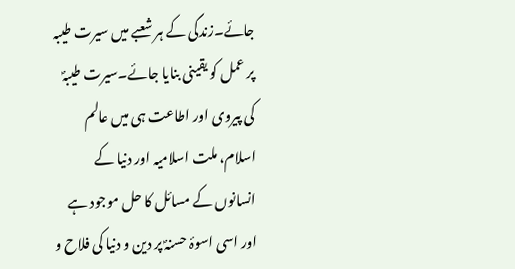جائے۔زندگی کے ہر شعبے میں سیرت طیبہ پر عمل کو یقینی بنایا جائے۔سیرت طیبہؐ کی پیروی اور اطاعت ہی میں عالم اسلام، ملت اسلامیہ اور دنیا کے انسانوں کے مسائل کا حل موجود ہے اور اسی اسوۂ حسنہؐ پر دین و دنیا کی فلاح و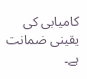کامیابی کی یقینی ضمانت ہے۔